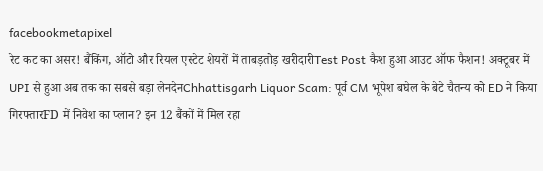facebookmetapixel
रेट कट का असर! बैंकिंग, ऑटो और रियल एस्टेट शेयरों में ताबड़तोड़ खरीदारीTest Post कैश हुआ आउट ऑफ फैशन! अक्टूबर में UPI से हुआ अब तक का सबसे बड़ा लेनदेनChhattisgarh Liquor Scam: पूर्व CM भूपेश बघेल के बेटे चैतन्य को ED ने किया गिरफ्तारFD में निवेश का प्लान? इन 12 बैंकों में मिल रहा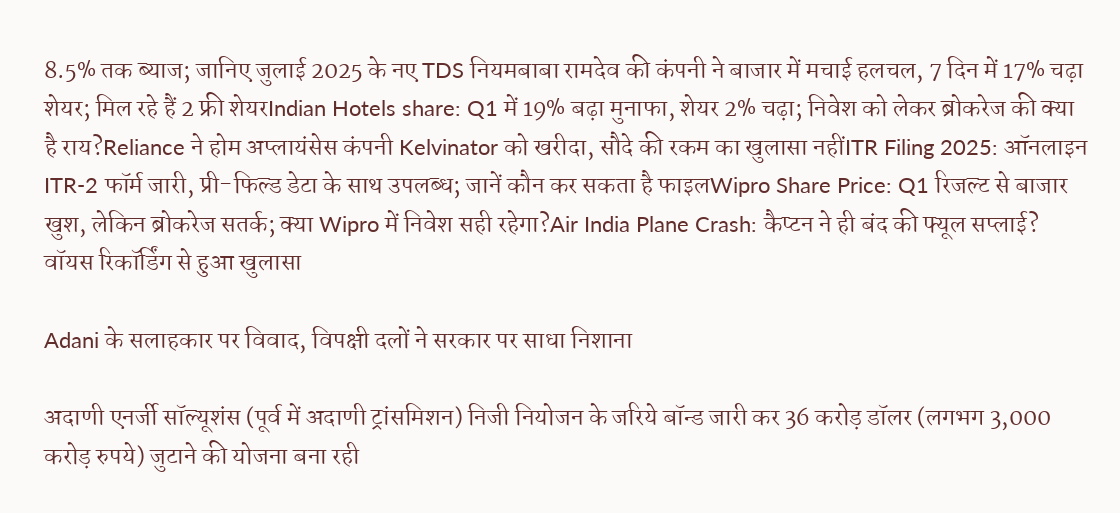8.5% तक ब्याज; जानिए जुलाई 2025 के नए TDS नियमबाबा रामदेव की कंपनी ने बाजार में मचाई हलचल, 7 दिन में 17% चढ़ा शेयर; मिल रहे हैं 2 फ्री शेयरIndian Hotels share: Q1 में 19% बढ़ा मुनाफा, शेयर 2% चढ़ा; निवेश को लेकर ब्रोकरेज की क्या है राय?Reliance ने होम अप्लायंसेस कंपनी Kelvinator को खरीदा, सौदे की रकम का खुलासा नहींITR Filing 2025: ऑनलाइन ITR-2 फॉर्म जारी, प्री-फिल्ड डेटा के साथ उपलब्ध; जानें कौन कर सकता है फाइलWipro Share Price: Q1 रिजल्ट से बाजार खुश, लेकिन ब्रोकरेज सतर्क; क्या Wipro में निवेश सही रहेगा?Air India Plane Crash: कैप्टन ने ही बंद की फ्यूल सप्लाई? वॉयस रिकॉर्डिंग से हुआ खुलासा

Adani के सलाहकार पर विवाद, विपक्षी दलों ने सरकार पर साधा निशाना

अदाणी एनर्जी सॉल्यूशंस (पूर्व में अदाणी ट्रांसमिशन) निजी नियोजन के जरिये बॉन्ड जारी कर 36 करोड़ डॉलर (लगभग 3,000 करोड़ रुपये) जुटाने की योजना बना रही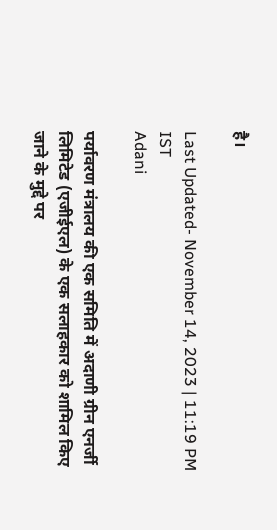है।

Last Updated- November 14, 2023 | 11:19 PM IST
Adani

पर्यावरण मंत्रालय की एक समिति में अदाणी ग्रीन एनर्जी लिमिटेड (एजीईएल) के एक सलाहकार को शामिल किए जाने के मुद्दे पर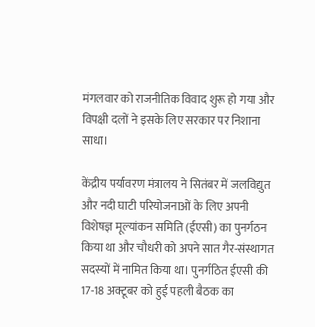मंगलवार को राजनीतिक विवाद शुरू हो गया और विपक्षी दलों ने इसके लिए सरकार पर निशाना साधा।

केंद्रीय पर्यावरण मंत्रालय ने सितंबर में जलविद्युत और नदी घाटी परियोजनाओं के लिए अपनी विशेषज्ञ मूल्यांकन समिति (ईएसी) का पुनर्गठन किया था और चौधरी को अपने सात गैर-संस्थागत सदस्यों में नामित किया था। पुनर्गठित ईएसी की 17-18 अक्टूबर को हुई पहली बैठक का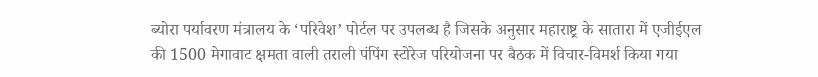ब्योरा पर्यावरण मंत्रालय के ‘परिवेश’ पोर्टल पर उपलब्ध है जिसके अनुसार महाराष्ट्र के सातारा में एजीईएल की 1500 मेगावाट क्षमता वाली तराली पंपिंग स्टोरेज परियोजना पर बैठक में विचार-विमर्श किया गया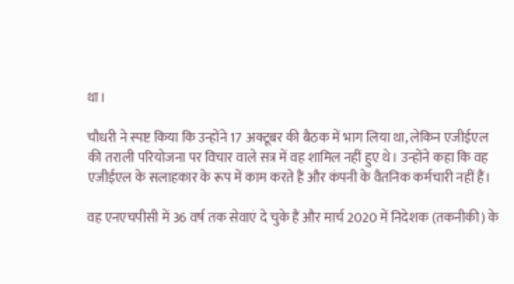था।

चौधरी ने स्पष्ट किया कि उन्होंने 17 अक्टूबर की बैठक में भाग लिया था, लेकिन एजीईएल की तराली परियोजना पर विचार वाले सत्र में वह शामिल नहीं हुए थे। उन्होंने कहा कि वह एजीईएल के सलाहकार के रूप में काम करते हैं और कंपनी के वैतनिक कर्मचारी नहीं हैं।

वह एनएचपीसी में 36 वर्ष तक सेवाएं दे चुके हैं और मार्च 2020 में निदेशक (तकनीकी) के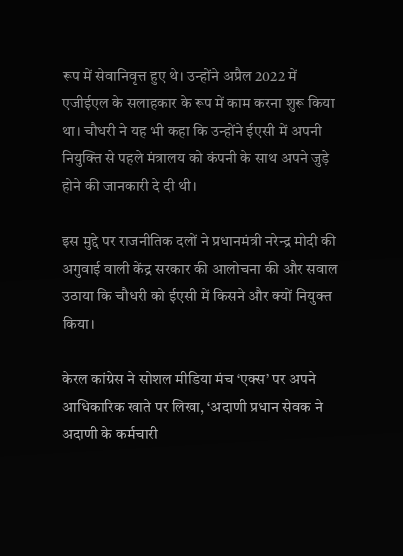रूप में सेवानिवृत्त हुए थे। उन्होंने अप्रैल 2022 में एजीईएल के सलाहकार के रूप में काम करना शुरू किया था। चौधरी ने यह भी कहा कि उन्होंने ईएसी में अपनी नियुक्ति से पहले मंत्रालय को कंपनी के साथ अपने जुड़े होने की जानकारी दे दी थी।

इस मुद्दे पर राजनीतिक दलों ने प्रधानमंत्री नरेन्द्र मोदी की अगुवाई वाली केंद्र सरकार की आलोचना की और सवाल उठाया कि चौधरी को ईएसी में किसने और क्यों नियुक्त किया।

केरल कांग्रेस ने सोशल मीडिया मंच ‘एक्स’ पर अपने आधिकारिक खाते पर लिखा, ‘अदाणी प्रधान सेवक ने अदाणी के कर्मचारी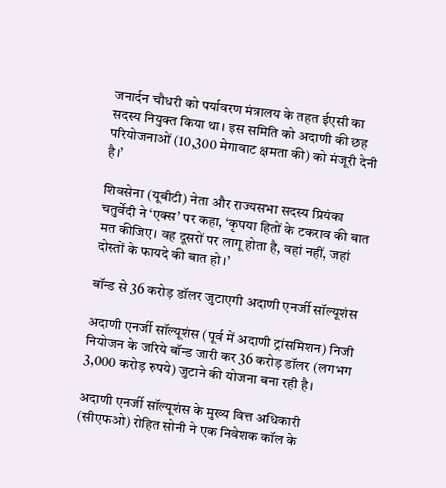जनार्दन चौधरी को पर्यावरण मंत्रालय के तहत ईएसी का सदस्य नियुक्त किया था। इस समिति को अदाणी की छह परियोजनाओं (10,300 मेगावाट क्षमता की) को मंजूरी देनी है।’

शिवसेना (यूबीटी) नेता और राज्यसभा सदस्य प्रियंका चतुर्वेदी ने ‘एक्स’ पर कहा, ‘कृपया हितों के टकराव की बात मत कीजिए। वह दूसरों पर लागू होता है, वहां नहीं, जहां दोस्तों के फायदे की बात हो।’

बॉन्ड से 36 करोड़ डॉलर जुटाएगी अदाणी एनर्जी सॉल्यूशंस

अदाणी एनर्जी सॉल्यूशंस (पूर्व में अदाणी ट्रांसमिशन) निजी नियोजन के जरिये बॉन्ड जारी कर 36 करोड़ डॉलर (लगभग 3,000 करोड़ रुपये) जुटाने की योजना बना रही है।

अदाणी एनर्जी सॉल्यूशंस के मुख्य वित्त अधिकारी (सीएफओ) रोहित सोनी ने एक निवेशक कॉल के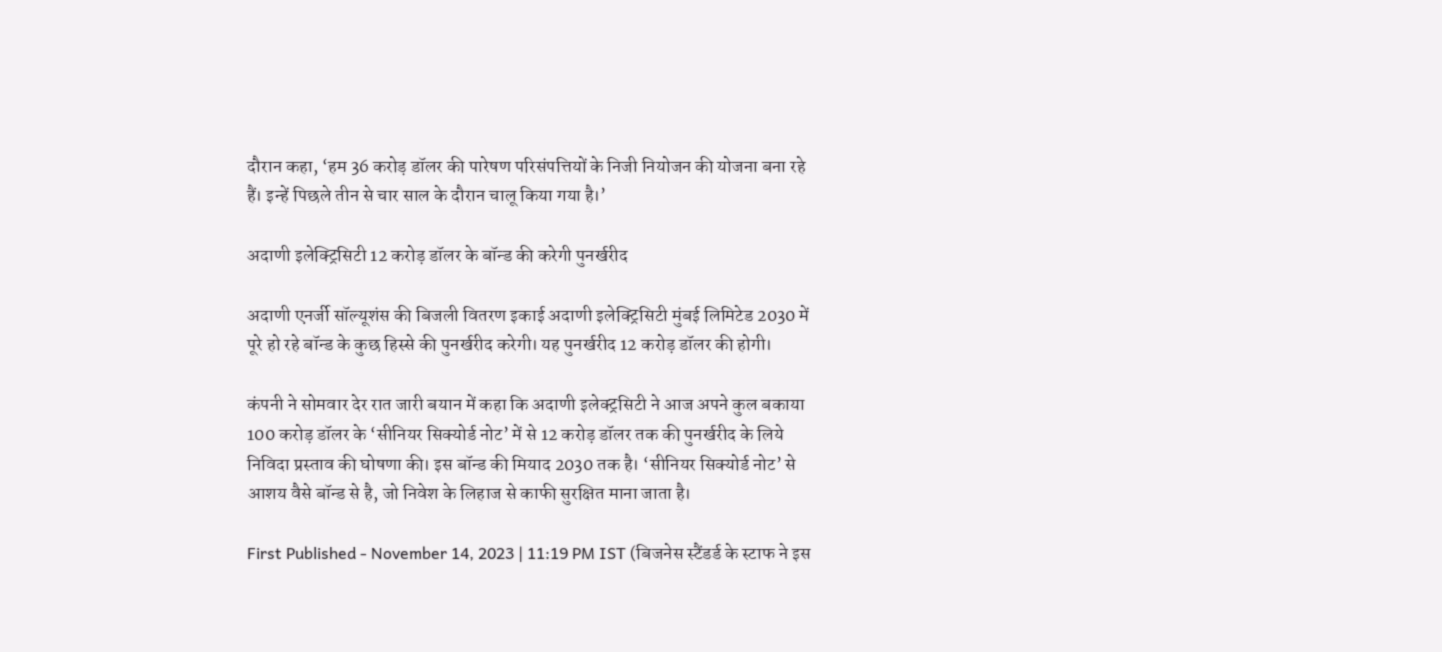दौरान कहा, ‘हम 36 करोड़ डॉलर की पारेषण परिसंपत्तियों के निजी नियोजन की योजना बना रहे हैं। इन्हें पिछले तीन से चार साल के दौरान चालू किया गया है।’

अदाणी इलेक्ट्रिसिटी 12 करोड़ डॉलर के बॉन्ड की करेगी पुनर्खरीद

अदाणी एनर्जी सॉल्यूशंस की बिजली वितरण इकाई अदाणी इलेक्ट्रिसिटी मुंबई लिमिटेड 2030 में पूरे हो रहे बॉन्ड के कुछ हिस्से की पुनर्खरीद करेगी। यह पुनर्खरीद 12 करोड़ डॉलर की होगी।

कंपनी ने सोमवार देर रात जारी बयान में कहा कि अदाणी इलेक्ट्रसिटी ने आज अपने कुल बकाया 100 करोड़ डॉलर के ‘सीनियर सिक्योर्ड नोट’ में से 12 करोड़ डॉलर तक की पुनर्खरीद के लिये निविदा प्रस्ताव की घोषणा की। इस बॉन्ड की मियाद 2030 तक है। ‘सीनियर सिक्योर्ड नोट’ से आशय वैसे बॉन्ड से है, जो निवेश के लिहाज से काफी सुरक्षित माना जाता है।

First Published - November 14, 2023 | 11:19 PM IST (बिजनेस स्टैंडर्ड के स्टाफ ने इस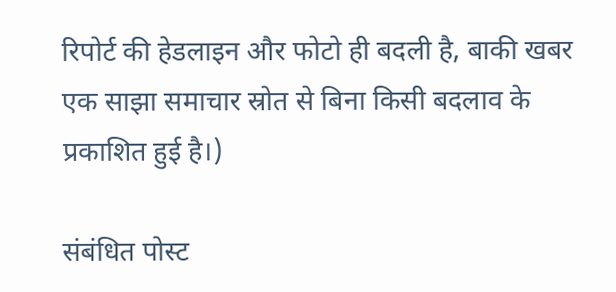रिपोर्ट की हेडलाइन और फोटो ही बदली है, बाकी खबर एक साझा समाचार स्रोत से बिना किसी बदलाव के प्रकाशित हुई है।)

संबंधित पोस्ट